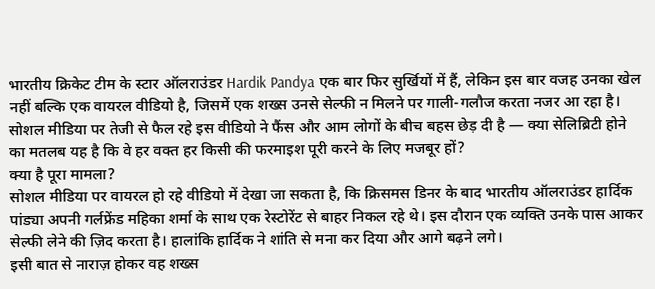भारतीय क्रिकेट टीम के स्टार ऑलराउंडर Hardik Pandya एक बार फिर सुर्खियों में हैं, लेकिन इस बार वजह उनका खेल नहीं बल्कि एक वायरल वीडियो है, जिसमें एक शख्स उनसे सेल्फी न मिलने पर गाली-गलौज करता नजर आ रहा है। सोशल मीडिया पर तेजी से फैल रहे इस वीडियो ने फैंस और आम लोगों के बीच बहस छेड़ दी है — क्या सेलिब्रिटी होने का मतलब यह है कि वे हर वक्त हर किसी की फरमाइश पूरी करने के लिए मजबूर हों?
क्या है पूरा मामला?
सोशल मीडिया पर वायरल हो रहे वीडियो में देखा जा सकता है, कि क्रिसमस डिनर के बाद भारतीय ऑलराउंडर हार्दिक पांड्या अपनी गर्लफ्रेंड महिका शर्मा के साथ एक रेस्टोरेंट से बाहर निकल रहे थे। इस दौरान एक व्यक्ति उनके पास आकर सेल्फी लेने की ज़िद करता है। हालांकि हार्दिक ने शांति से मना कर दिया और आगे बढ़ने लगे।
इसी बात से नाराज़ होकर वह शख्स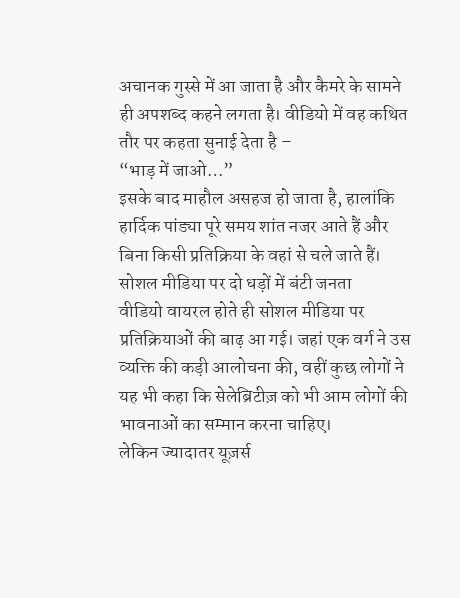अचानक गुस्से में आ जाता है और कैमरे के सामने ही अपशब्द कहने लगता है। वीडियो में वह कथित तौर पर कहता सुनाई देता है –
“भाड़ में जाओ…”
इसके बाद माहौल असहज हो जाता है, हालांकि हार्दिक पांड्या पूरे समय शांत नजर आते हैं और बिना किसी प्रतिक्रिया के वहां से चले जाते हैं।
सोशल मीडिया पर दो धड़ों में बंटी जनता
वीडियो वायरल होते ही सोशल मीडिया पर प्रतिक्रियाओं की बाढ़ आ गई। जहां एक वर्ग ने उस व्यक्ति की कड़ी आलोचना की, वहीं कुछ लोगों ने यह भी कहा कि सेलेब्रिटीज़ को भी आम लोगों की भावनाओं का सम्मान करना चाहिए।
लेकिन ज्यादातर यूज़र्स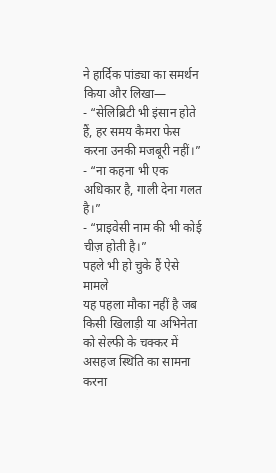ने हार्दिक पांड्या का समर्थन किया और लिखा—
- “सेलिब्रिटी भी इंसान होते हैं, हर समय कैमरा फेस करना उनकी मजबूरी नहीं।”
- “ना कहना भी एक अधिकार है, गाली देना गलत है।”
- “प्राइवेसी नाम की भी कोई चीज़ होती है।”
पहले भी हो चुके हैं ऐसे मामले
यह पहला मौका नहीं है जब किसी खिलाड़ी या अभिनेता को सेल्फी के चक्कर में असहज स्थिति का सामना करना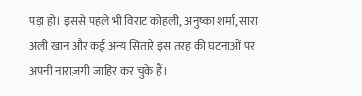पड़ा हो। इससे पहले भी विराट कोहली, अनुष्का शर्मा, सारा अली खान और कई अन्य सितारे इस तरह की घटनाओं पर अपनी नाराज़गी जाहिर कर चुके हैं।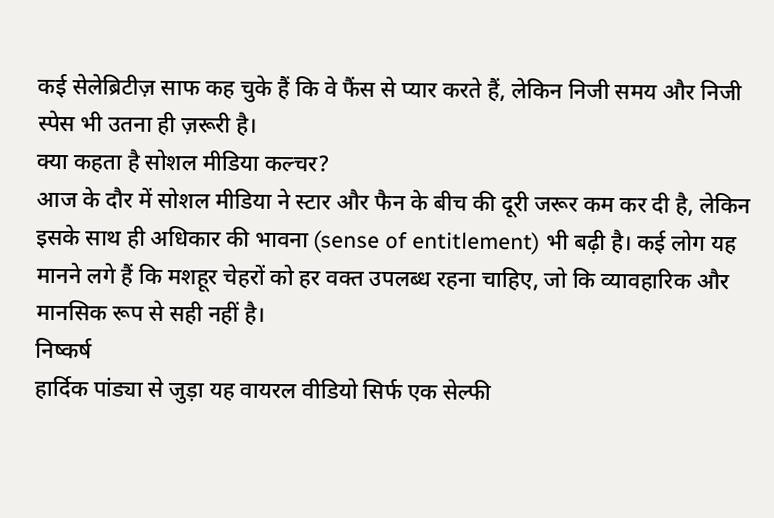कई सेलेब्रिटीज़ साफ कह चुके हैं कि वे फैंस से प्यार करते हैं, लेकिन निजी समय और निजी स्पेस भी उतना ही ज़रूरी है।
क्या कहता है सोशल मीडिया कल्चर?
आज के दौर में सोशल मीडिया ने स्टार और फैन के बीच की दूरी जरूर कम कर दी है, लेकिन इसके साथ ही अधिकार की भावना (sense of entitlement) भी बढ़ी है। कई लोग यह मानने लगे हैं कि मशहूर चेहरों को हर वक्त उपलब्ध रहना चाहिए, जो कि व्यावहारिक और मानसिक रूप से सही नहीं है।
निष्कर्ष
हार्दिक पांड्या से जुड़ा यह वायरल वीडियो सिर्फ एक सेल्फी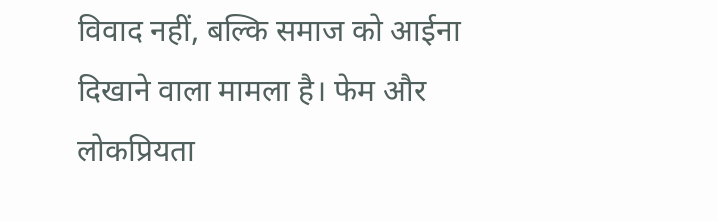विवाद नहीं, बल्कि समाज को आईना दिखाने वाला मामला है। फेम और लोकप्रियता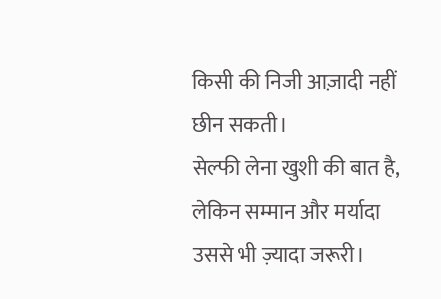किसी की निजी आज़ादी नहीं छीन सकती।
सेल्फी लेना खुशी की बात है, लेकिन सम्मान और मर्यादा उससे भी ज़्यादा जरूरी।